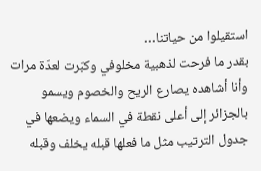استقيلوا من حياتنا…
بقدر ما فرحت لذهبية مخلوفي وكبّرت لعدّة مرات وأنا أشاهده يصارع الريح والخصوم ويسمو بالجزائر إلى أعلى نقطة في السماء ويضعها في جدول الترتيب مثل ما فعلها قبله يخلف وقبله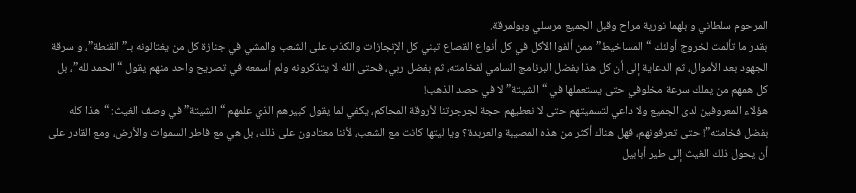المرحوم سلطاني و بلهما نورية مراح وقبل الجميع مرسلي وبولمرقة.
بقدر ما تألمت لخروج أولئك “المساخيط” ممن ألفوا الأكل في كل أنواع القصاع تبني كل الإنجازات والكذب على الشعب والمشي في جنازة كل من يغتالونه بـ”القنطة”، و سرقة الجهود بعد الأموال، ثم الدعاية إلى أن كل هذا بفضل البرنامج السامي لفخامته، ثم بفضل ربي، فحتى الله لا يتذكرونه ولم أسمعه في تصريح واحد منهم يقول “الحمد لله”، بل كل همهم من يملك سرعة مخلوفي حتى يستعملها في “الشيتة” لا في حصد الذهب!
هؤلاء المعروفين لدى الجميع ولا داعي لتسميتهم حتى لا نعطيهم حجة لجرجرتنا لأروقة المحاكم، يكفي لما يقول كبيرهم الذي علمهم “الشيتة” في وصف الغيث: “هذا كله بفضل فخامته”! حتى تعرفونهم، فهل هناك أكثر من هذه المصيبة والعربدة؟ ويا ليتها كانت مع الشعب، لأننا معتادون على ذلك، بل هي مع فاطر السموات والأرض، ومع القادر على أن يحول ذلك الغيث إلى طير أبابيل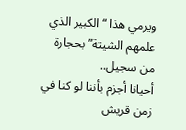ويرمي هذا “الكبير الذي علمهم الشيتة” بحجارة من سجيل..
أحيانا أجزم بأننا لو كنا في زمن قريش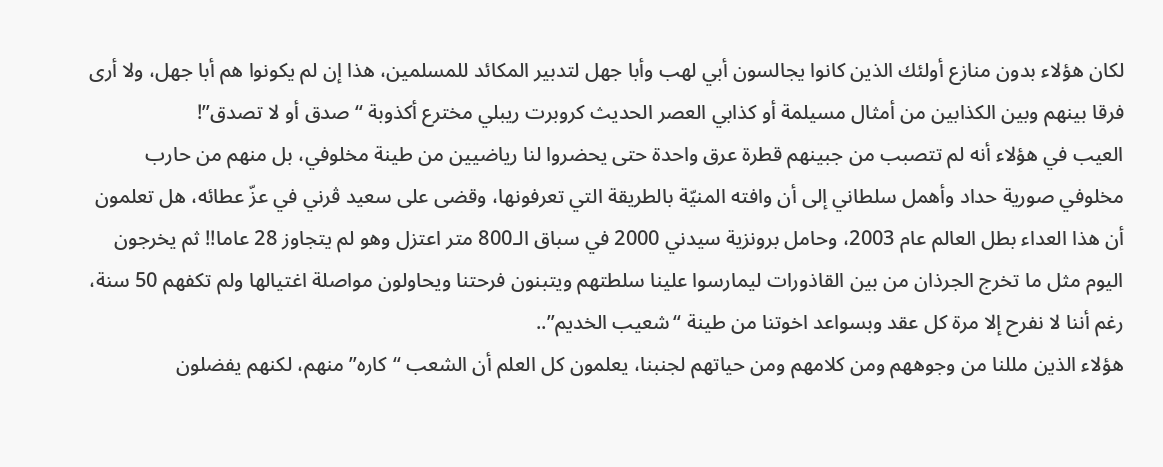لكان هؤلاء بدون منازع أولئك الذين كانوا يجالسون أبي لهب وأبا جهل لتدبير المكائد للمسلمين، هذا إن لم يكونوا هم أبا جهل، ولا أرى فرقا بينهم وبين الكذابين من أمثال مسيلمة أو كذابي العصر الحديث كروبرت ريبلي مخترع أكذوبة “صدق أو لا تصدق”!
العيب في هؤلاء أنه لم تتصبب من جبينهم قطرة عرق واحدة حتى يحضروا لنا رياضيين من طينة مخلوفي، بل منهم من حارب مخلوفي صورية حداد وأهمل سلطاني إلى أن وافته المنيّة بالطريقة التي تعرفونها، وقضى على سعيد ڤرني في عزّ عطائه، هل تعلمون أن هذا العداء بطل العالم عام 2003، وحامل برونزية سيدني 2000 في سباق الـ800 متر اعتزل وهو لم يتجاوز 28 عاما!! ثم يخرجون اليوم مثل ما تخرج الجرذان من بين القاذورات ليمارسوا علينا سلطتهم ويتبنون فرحتنا ويحاولون مواصلة اغتيالها ولم تكفهم 50 سنة، رغم أننا لا نفرح إلا مرة كل عقد وبسواعد اخوتنا من طينة “شعيب الخديم”..
هؤلاء الذين مللنا من وجوههم ومن كلامهم ومن حياتهم لجنبنا، يعلمون كل العلم أن الشعب “كاره” منهم، لكنهم يفضلون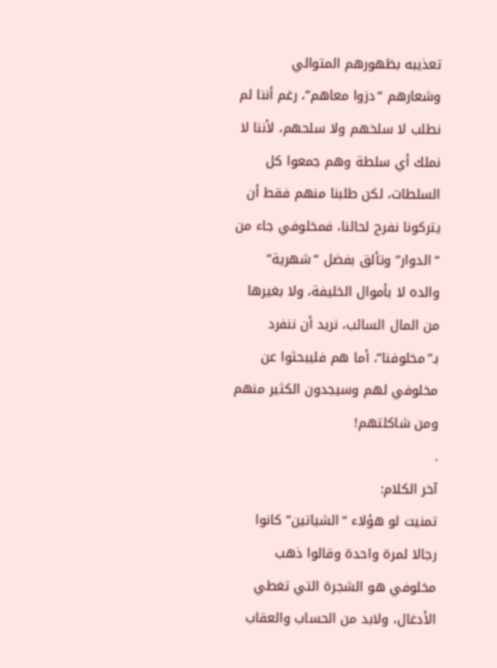تعذيبه بظهورهم المتوالي وشعارهم “دزوا معاهم”، رغم أننا لم نطلب لا سلخهم ولا سلحهم، لأننا لا نملك أي سلطة وهم جمعوا كل السلطات، لكن طلبنا منهم فقط أن يتركونا نفرح لحالنا، فمخلوفي جاء من “الدوار” وتألق بفضل “شهرية” والده لا بأموال الخليفة، ولا بغيرها من المال السائب، نريد أن ننفرد بـ”مخلوفنا”، أما هم فليبحثوا عن مخلوفي لهم وسيجدون الكثير منهم ومن شاكلتهم!
.
آخر الكلام:
تمنيت لو هؤلاء “الشياتين” كانوا رجالا لمرة واحدة وقالوا ذهب مخلوفي هو الشجرة التي تغطي الأدغال، ولابد من الحساب والعقاب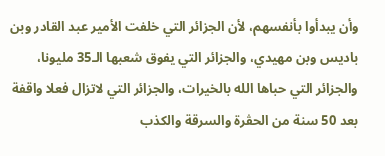وأن يبدأوا بأنفسهم، لأن الجزائر التي خلفت الأمير عبد القادر وبن باديس وبن مهيدي، والجزائر التي يفوق شعبها الـ35 مليونا، والجزائر التي حباها الله بالخيرات، والجزائر التي لاتزال فعلا واقفة بعد 50 سنة من الحڤرة والسرقة والكذب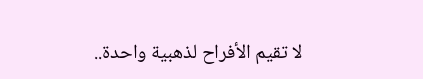لا تقيم الأفراح لذهبية واحدة..